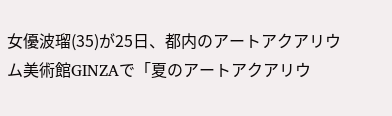女優波瑠(35)が25日、都内のアートアクアリウム美術館GINZAで「夏のアートアクアリウ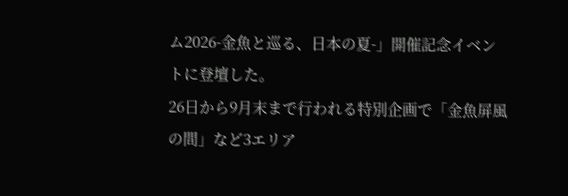ム2026-金魚と巡る、日本の夏-」開催記念イベントに登壇した。
26日から9月末まで行われる特別企画で「金魚屏風の間」など3エリア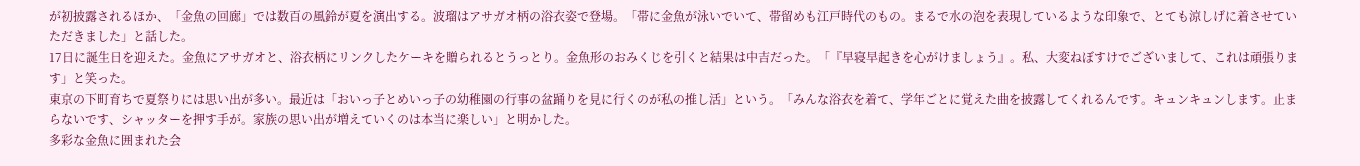が初披露されるほか、「金魚の回廊」では数百の風鈴が夏を演出する。波瑠はアサガオ柄の浴衣姿で登場。「帯に金魚が泳いでいて、帯留めも江戸時代のもの。まるで水の泡を表現しているような印象で、とても涼しげに着させていただきました」と話した。
17日に誕生日を迎えた。金魚にアサガオと、浴衣柄にリンクしたケーキを贈られるとうっとり。金魚形のおみくじを引くと結果は中吉だった。「『早寝早起きを心がけましょう』。私、大変ねぼすけでございまして、これは頑張ります」と笑った。
東京の下町育ちで夏祭りには思い出が多い。最近は「おいっ子とめいっ子の幼稚園の行事の盆踊りを見に行くのが私の推し活」という。「みんな浴衣を着て、学年ごとに覚えた曲を披露してくれるんです。キュンキュンします。止まらないです、シャッターを押す手が。家族の思い出が増えていくのは本当に楽しい」と明かした。
多彩な金魚に囲まれた会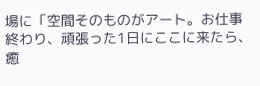場に「空間そのものがアート。お仕事終わり、頑張った1日にここに来たら、癒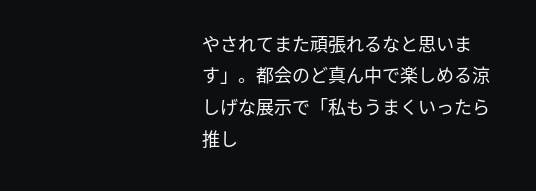やされてまた頑張れるなと思います」。都会のど真ん中で楽しめる涼しげな展示で「私もうまくいったら推し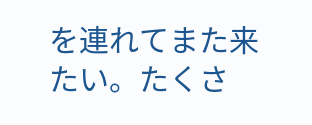を連れてまた来たい。たくさ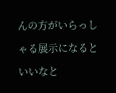んの方がいらっしゃる展示になるといいなと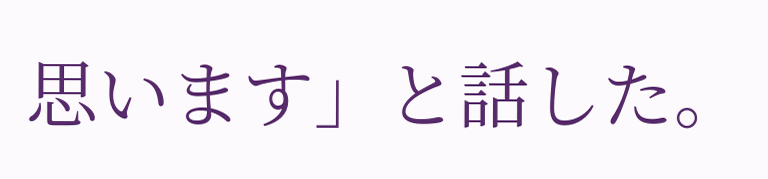思います」と話した。